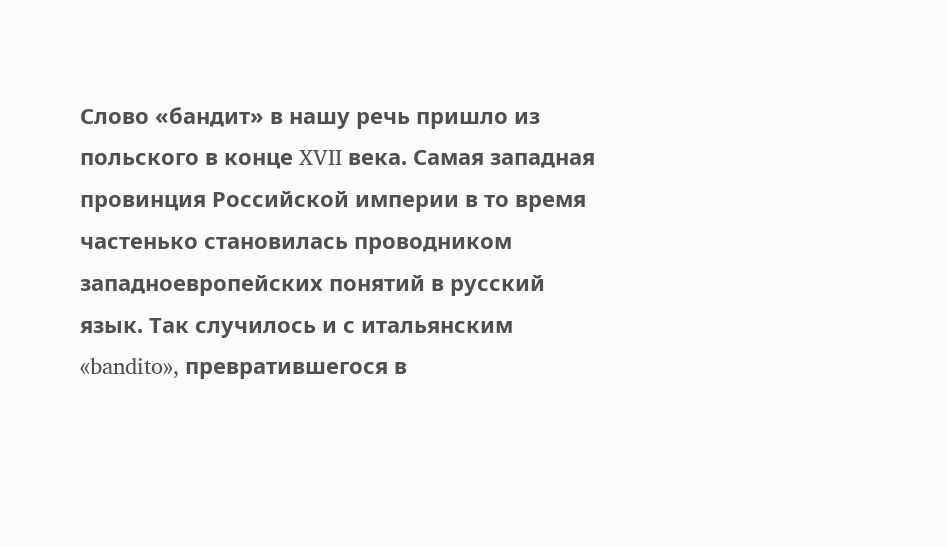Слово «бандит» в нашу речь пришло из польского в конце XVII века. Самая западная провинция Российской империи в то время частенько становилась проводником западноевропейских понятий в русский язык. Так случилось и с итальянским «bandito», превратившегося в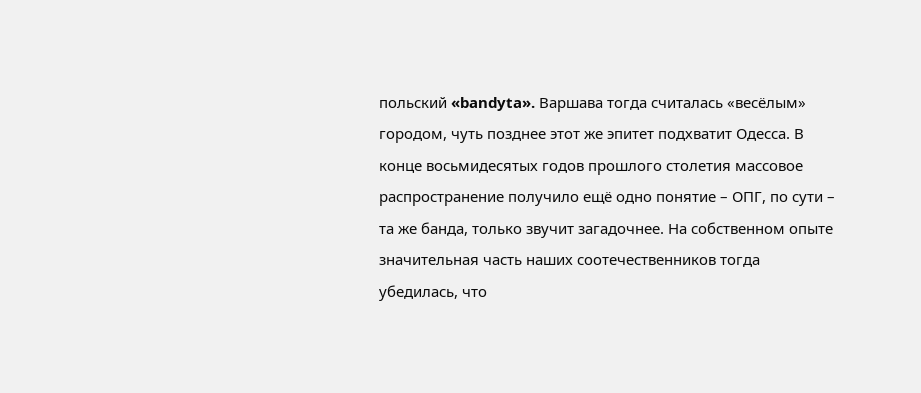польский «bandyta». Варшава тогда считалась «весёлым» городом, чуть позднее этот же эпитет подхватит Одесса. В конце восьмидесятых годов прошлого столетия массовое распространение получило ещё одно понятие – ОПГ, по сути – та же банда, только звучит загадочнее. На собственном опыте значительная часть наших соотечественников тогда убедилась, что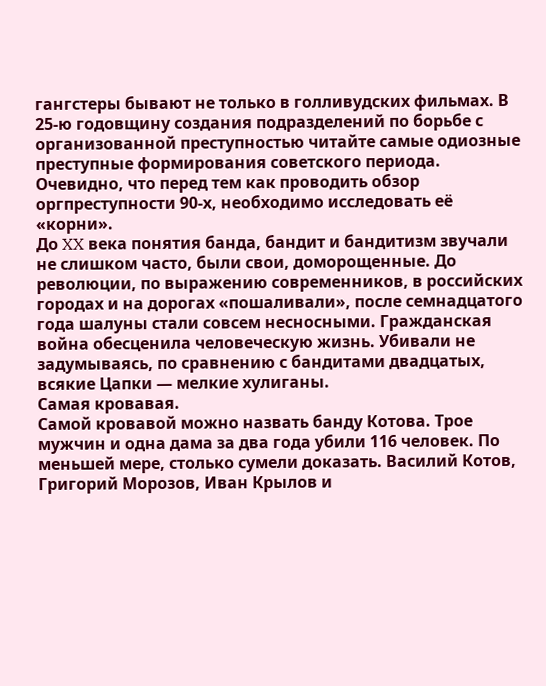гангстеры бывают не только в голливудских фильмах. В 25-ю годовщину создания подразделений по борьбе с организованной преступностью читайте самые одиозные преступные формирования советского периода. Очевидно, что перед тем как проводить обзор оргпреступности 90-х, необходимо исследовать её «корни».
До XX века понятия банда, бандит и бандитизм звучали не слишком часто, были свои, доморощенные. До революции, по выражению современников, в российских городах и на дорогах «пошаливали», после семнадцатого года шалуны стали совсем несносными. Гражданская война обесценила человеческую жизнь. Убивали не задумываясь, по сравнению с бандитами двадцатых, всякие Цапки — мелкие хулиганы.
Самая кровавая.
Самой кровавой можно назвать банду Котова. Трое мужчин и одна дама за два года убили 116 человек. По меньшей мере, столько сумели доказать. Василий Котов, Григорий Морозов, Иван Крылов и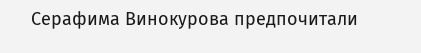Серафима Винокурова предпочитали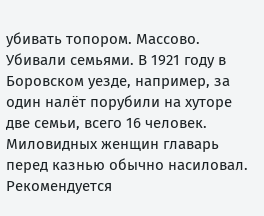убивать топором. Массово. Убивали семьями. В 1921 году в Боровском уезде, например, за один налёт порубили на хуторе две семьи, всего 16 человек. Миловидных женщин главарь перед казнью обычно насиловал.
Рекомендуется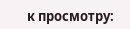к просмотру: